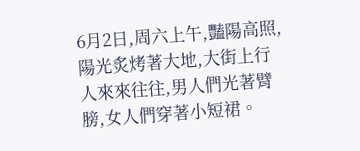6月2日,周六上午,豔陽高照,陽光炙烤著大地,大街上行人來來往往,男人們光著臂膀,女人們穿著小短裙。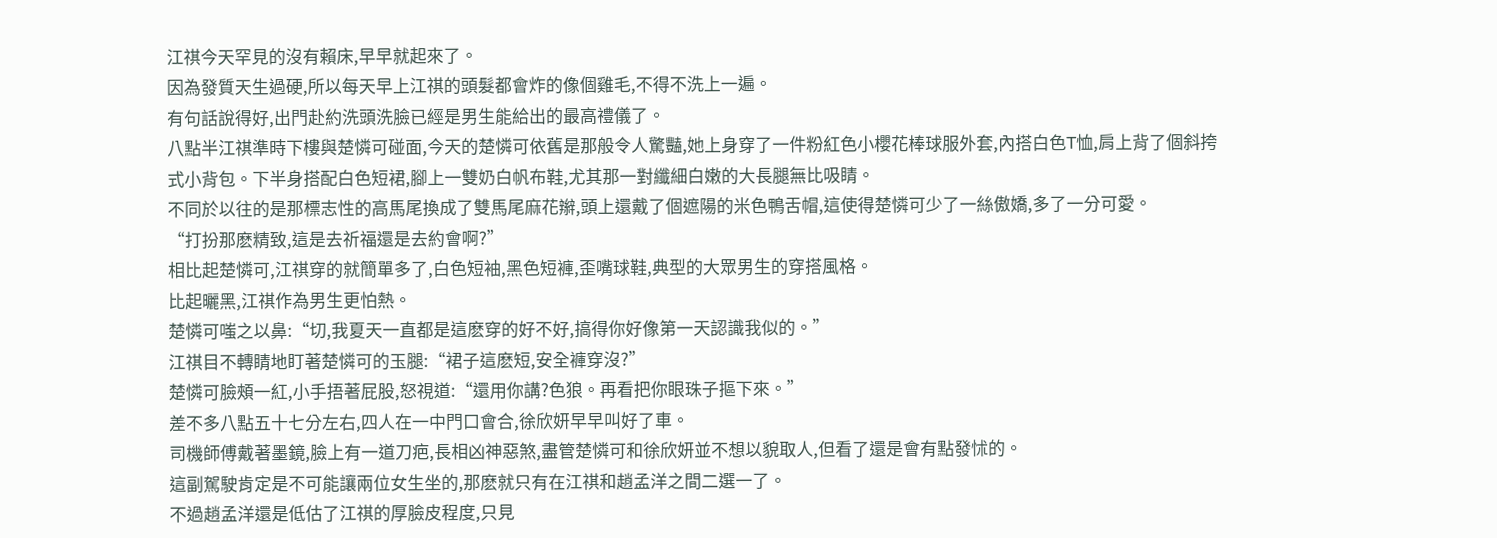江祺今天罕見的沒有賴床,早早就起來了。
因為發質天生過硬,所以每天早上江祺的頭髮都會炸的像個雞毛,不得不洗上一遍。
有句話說得好,出門赴約洗頭洗臉已經是男生能給出的最高禮儀了。
八點半江祺準時下樓與楚憐可碰面,今天的楚憐可依舊是那般令人驚豔,她上身穿了一件粉紅色小櫻花棒球服外套,內搭白色T恤,肩上背了個斜挎式小背包。下半身搭配白色短裙,腳上一雙奶白帆布鞋,尤其那一對纖細白嫩的大長腿無比吸睛。
不同於以往的是那標志性的高馬尾換成了雙馬尾麻花辮,頭上還戴了個遮陽的米色鴨舌帽,這使得楚憐可少了一絲傲嬌,多了一分可愛。
“打扮那麽精致,這是去祈福還是去約會啊?”
相比起楚憐可,江祺穿的就簡單多了,白色短袖,黑色短褲,歪嘴球鞋,典型的大眾男生的穿搭風格。
比起曬黑,江祺作為男生更怕熱。
楚憐可嗤之以鼻:“切,我夏天一直都是這麽穿的好不好,搞得你好像第一天認識我似的。”
江祺目不轉睛地盯著楚憐可的玉腿:“裙子這麽短,安全褲穿沒?”
楚憐可臉頰一紅,小手捂著屁股,怒視道:“還用你講?色狼。再看把你眼珠子摳下來。”
差不多八點五十七分左右,四人在一中門口會合,徐欣妍早早叫好了車。
司機師傅戴著墨鏡,臉上有一道刀疤,長相凶神惡煞,盡管楚憐可和徐欣妍並不想以貌取人,但看了還是會有點發怵的。
這副駕駛肯定是不可能讓兩位女生坐的,那麽就只有在江祺和趙孟洋之間二選一了。
不過趙孟洋還是低估了江祺的厚臉皮程度,只見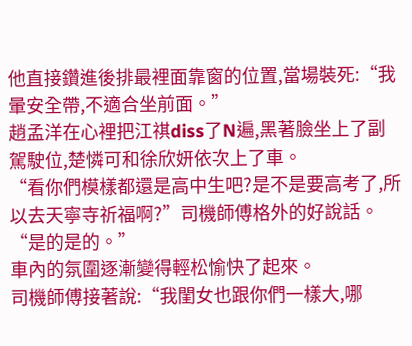他直接鑽進後排最裡面靠窗的位置,當場裝死:“我暈安全帶,不適合坐前面。”
趙孟洋在心裡把江祺diss了N遍,黑著臉坐上了副駕駛位,楚憐可和徐欣妍依次上了車。
“看你們模樣都還是高中生吧?是不是要高考了,所以去天寧寺祈福啊?”司機師傅格外的好說話。
“是的是的。”
車內的氛圍逐漸變得輕松愉快了起來。
司機師傅接著說:“我閨女也跟你們一樣大,哪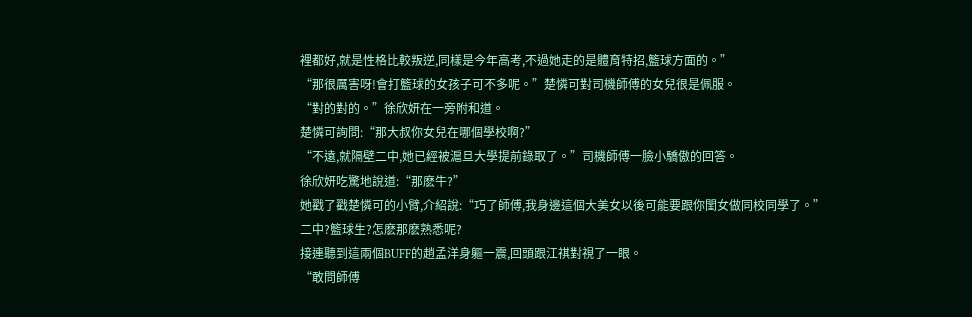裡都好,就是性格比較叛逆,同樣是今年高考,不過她走的是體育特招,籃球方面的。”
“那很厲害呀!會打籃球的女孩子可不多呢。”楚憐可對司機師傅的女兒很是佩服。
“對的對的。”徐欣妍在一旁附和道。
楚憐可詢問:“那大叔你女兒在哪個學校啊?”
“不遠,就隔壁二中,她已經被滬旦大學提前錄取了。”司機師傅一臉小驕傲的回答。
徐欣妍吃驚地說道:“那麽牛?”
她戳了戳楚憐可的小臂,介紹說:“巧了師傅,我身邊這個大美女以後可能要跟你閨女做同校同學了。”
二中?籃球生?怎麽那麽熟悉呢?
接連聽到這兩個BUFF的趙孟洋身軀一震,回頭跟江祺對視了一眼。
“敢問師傅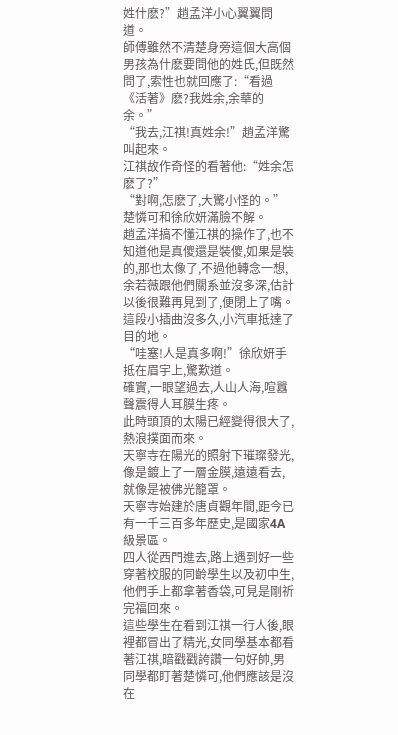姓什麽?”趙孟洋小心翼翼問道。
師傅雖然不清楚身旁這個大高個男孩為什麽要問他的姓氏,但既然問了,索性也就回應了:“看過《活著》麽?我姓余,余華的余。”
“我去,江祺!真姓余!”趙孟洋驚叫起來。
江祺故作奇怪的看著他:“姓余怎麽了?”
“對啊,怎麽了,大驚小怪的。”楚憐可和徐欣妍滿臉不解。
趙孟洋搞不懂江祺的操作了,也不知道他是真傻還是裝傻,如果是裝的,那也太像了,不過他轉念一想,余若薇跟他們關系並沒多深,估計以後很難再見到了,便閉上了嘴。
這段小插曲沒多久,小汽車抵達了目的地。
“哇塞!人是真多啊!”徐欣妍手抵在眉宇上,驚歎道。
確實,一眼望過去,人山人海,喧囂聲震得人耳膜生疼。
此時頭頂的太陽已經變得很大了,熱浪撲面而來。
天寧寺在陽光的照射下璀璨發光,像是鍍上了一層金膜,遠遠看去,就像是被佛光籠罩。
天寧寺始建於唐貞觀年間,距今已有一千三百多年歷史,是國家4A級景區。
四人從西門進去,路上遇到好一些穿著校服的同齡學生以及初中生,他們手上都拿著香袋,可見是剛祈完福回來。
這些學生在看到江祺一行人後,眼裡都冒出了精光,女同學基本都看著江祺,暗戳戳誇讚一句好帥,男同學都盯著楚憐可,他們應該是沒在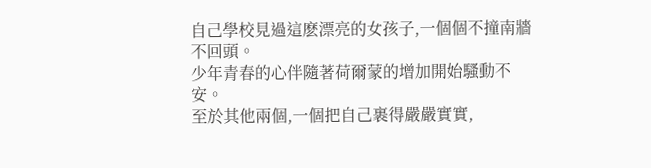自己學校見過這麽漂亮的女孩子,一個個不撞南牆不回頭。
少年青春的心伴隨著荷爾蒙的增加開始騷動不安。
至於其他兩個,一個把自己裹得嚴嚴實實,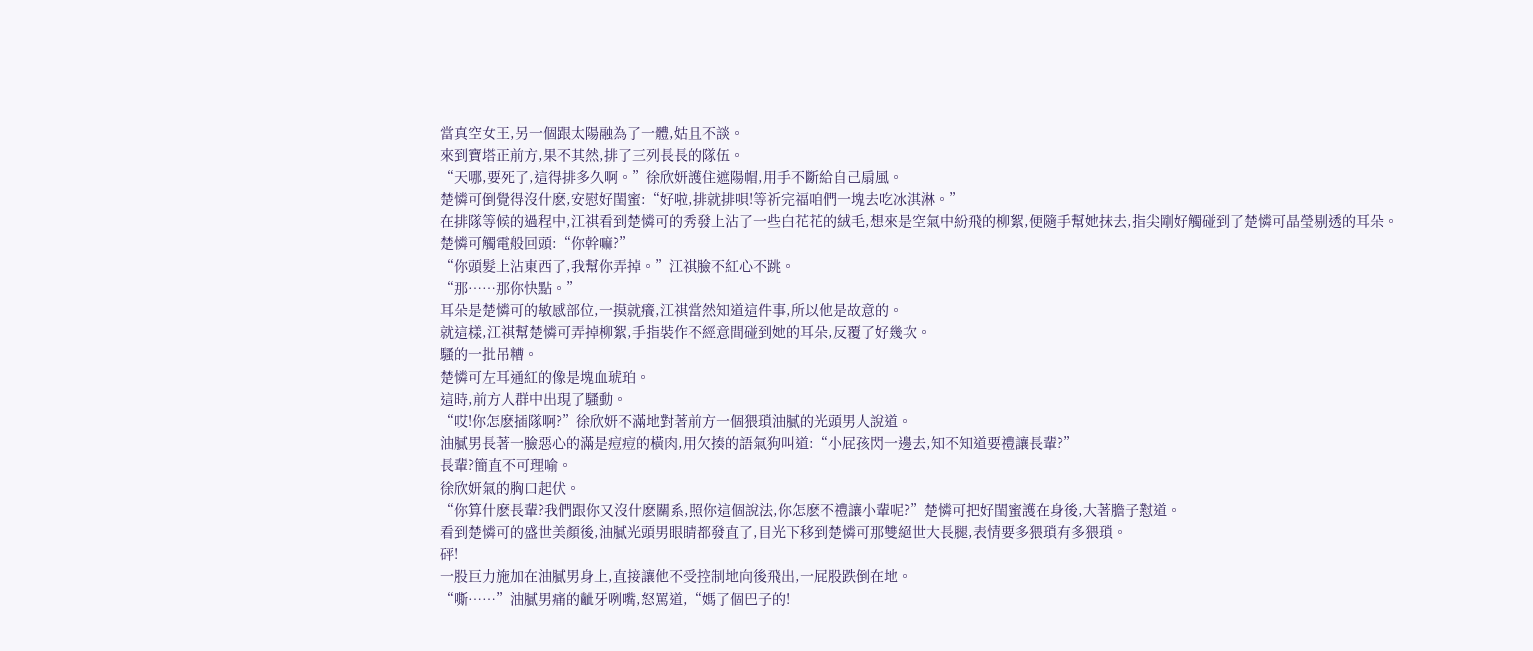當真空女王,另一個跟太陽融為了一體,姑且不談。
來到寶塔正前方,果不其然,排了三列長長的隊伍。
“天哪,要死了,這得排多久啊。”徐欣妍護住遮陽帽,用手不斷給自己扇風。
楚憐可倒覺得沒什麽,安慰好閨蜜:“好啦,排就排唄!等祈完福咱們一塊去吃冰淇淋。”
在排隊等候的過程中,江祺看到楚憐可的秀發上沾了一些白花花的絨毛,想來是空氣中紛飛的柳絮,便隨手幫她抹去,指尖剛好觸碰到了楚憐可晶瑩剔透的耳朵。
楚憐可觸電般回頭:“你幹嘛?”
“你頭髮上沾東西了,我幫你弄掉。”江祺臉不紅心不跳。
“那……那你快點。”
耳朵是楚憐可的敏感部位,一摸就癢,江祺當然知道這件事,所以他是故意的。
就這樣,江祺幫楚憐可弄掉柳絮,手指裝作不經意間碰到她的耳朵,反覆了好幾次。
騷的一批吊糟。
楚憐可左耳通紅的像是塊血琥珀。
這時,前方人群中出現了騷動。
“哎!你怎麽插隊啊?”徐欣妍不滿地對著前方一個猥瑣油膩的光頭男人說道。
油膩男長著一臉惡心的滿是痘痘的橫肉,用欠揍的語氣狗叫道:“小屁孩閃一邊去,知不知道要禮讓長輩?”
長輩?簡直不可理喻。
徐欣妍氣的胸口起伏。
“你算什麽長輩?我們跟你又沒什麽關系,照你這個說法,你怎麽不禮讓小輩呢?”楚憐可把好閨蜜護在身後,大著膽子懟道。
看到楚憐可的盛世美顏後,油膩光頭男眼睛都發直了,目光下移到楚憐可那雙絕世大長腿,表情要多猥瑣有多猥瑣。
砰!
一股巨力施加在油膩男身上,直接讓他不受控制地向後飛出,一屁股跌倒在地。
“嘶……”油膩男痛的齜牙咧嘴,怒罵道,“媽了個巴子的!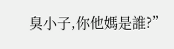臭小子,你他媽是誰?”